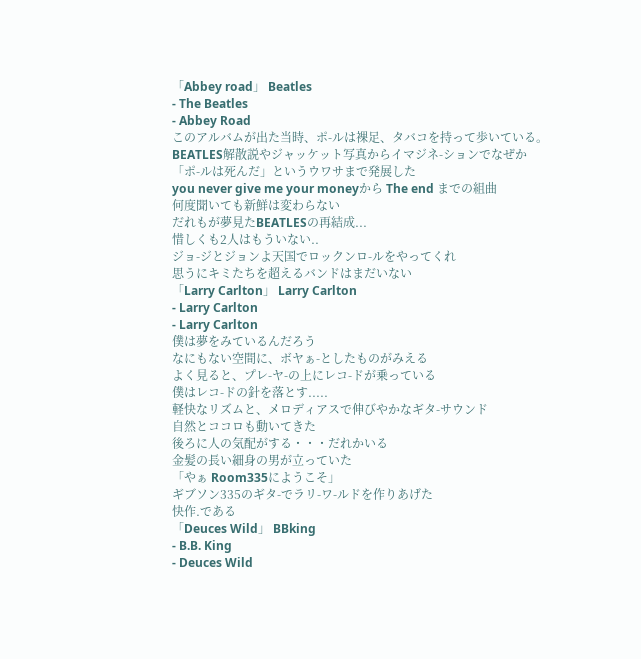「Abbey road」 Beatles
- The Beatles
- Abbey Road
このアルバムが出た当時、ポ-ルは裸足、タバコを持って歩いている。
BEATLES解散説やジャッケット写真からイマジネ-ションでなぜか
「ポ-ルは死んだ」というウワサまで発展した
you never give me your moneyから The end までの組曲
何度聞いても新鮮は変わらない
だれもが夢見たBEATLESの再結成...
惜しくも2人はもういない..
ジョ-ジとジョンよ天国でロックンロ-ルをやってくれ
思うにキミたちを超えるバンドはまだいない
「Larry Carlton」 Larry Carlton
- Larry Carlton
- Larry Carlton
僕は夢をみているんだろう
なにもない空間に、ボヤぁ-としたものがみえる
よく見ると、プレ-ヤ-の上にレコ-ドが乗っている
僕はレコ-ドの針を落とす.....
軽快なリズムと、メロディアスで伸びやかなギタ-サウンド
自然とココロも動いてきた
後ろに人の気配がする・・・だれかいる
金髪の長い細身の男が立っていた
「やぁ Room335にようこそ」
ギブソン335のギタ-でラリ-ワ-ルドを作りあげた
快作.である
「Deuces Wild」 BBking
- B.B. King
- Deuces Wild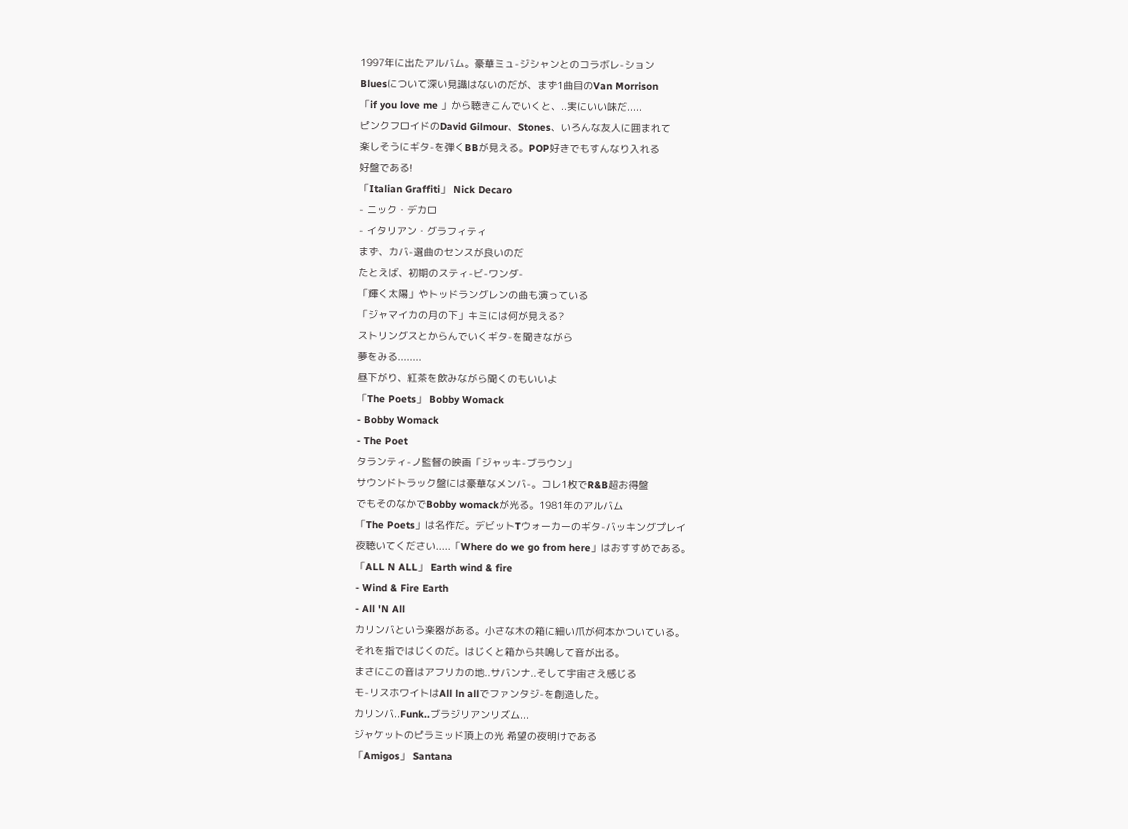1997年に出たアルバム。豪華ミュ-ジシャンとのコラボレ-ション
Bluesについて深い見識はないのだが、まず1曲目のVan Morrison
「if you love me 」から聴きこんでいくと、..実にいい味だ.....
ピンクフロイドのDavid Gilmour、Stones、いろんな友人に囲まれて
楽しそうにギタ-を弾くBBが見える。POP好きでもすんなり入れる
好盤である!
「Italian Graffiti」 Nick Decaro
- ニック・デカロ
- イタリアン・グラフィティ
まず、カバ-選曲のセンスが良いのだ
たとえば、初期のスティ-ビ-ワンダ-
「輝く太陽」やトッドラングレンの曲も演っている
「ジャマイカの月の下」キミには何が見える?
ストリングスとからんでいくギタ-を聞きながら
夢をみる........
昼下がり、紅茶を飲みながら聞くのもいいよ
「The Poets」 Bobby Womack
- Bobby Womack
- The Poet
タランティ-ノ監督の映画「ジャッキ-ブラウン」
サウンドトラック盤には豪華なメンバ-。コレ1枚でR&B超お得盤
でもそのなかでBobby womackが光る。1981年のアルバム
「The Poets」は名作だ。デビットTウォーカーのギタ-バッキングプレイ
夜聴いてください.....「Where do we go from here」はおすすめである。
「ALL N ALL」 Earth wind & fire
- Wind & Fire Earth
- All 'N All
カリンバという楽器がある。小さな木の箱に細い爪が何本かついている。
それを指ではじくのだ。はじくと箱から共鳴して音が出る。
まさにこの音はアフリカの地..サバンナ..そして宇宙さえ感じる
モ-リスホワイトはAll ln allでファンタジ-を創造した。
カリンバ..Funk..ブラジリアンリズム...
ジャケットのピラミッド頂上の光 希望の夜明けである
「Amigos」 Santana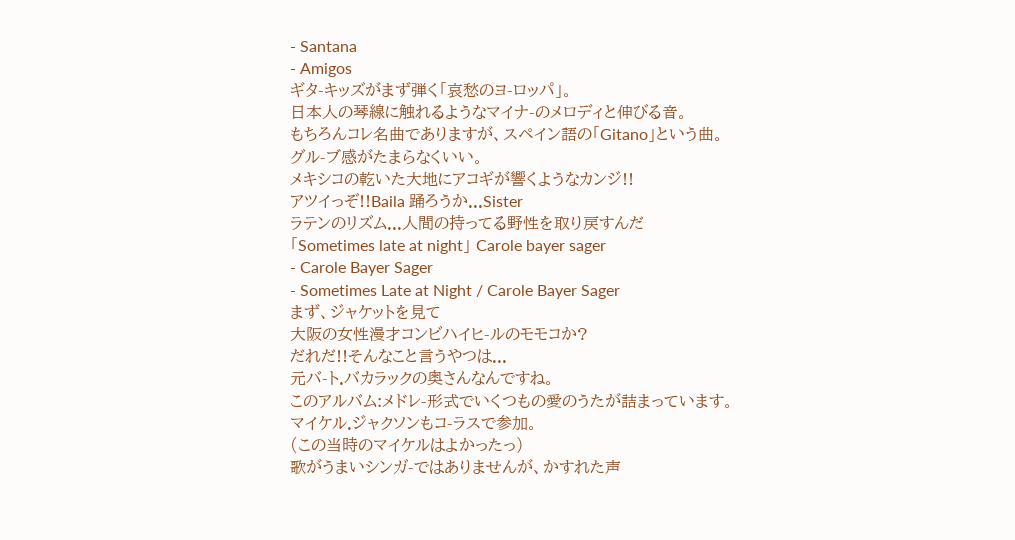- Santana
- Amigos
ギタ-キッズがまず弾く「哀愁のヨ-ロッパ」。
日本人の琴線に触れるようなマイナ-のメロディと伸びる音。
もちろんコレ名曲でありますが、スペイン語の「Gitano」という曲。
グル-ブ感がたまらなくいい。
メキシコの乾いた大地にアコギが響くようなカンジ!!
アツイっぞ!!Baila 踊ろうか...Sister
ラテンのリズム...人間の持ってる野性を取り戻すんだ
「Sometimes late at night」 Carole bayer sager
- Carole Bayer Sager
- Sometimes Late at Night / Carole Bayer Sager
まず、ジャケットを見て
大阪の女性漫才コンビハイヒ-ルのモモコか?
だれだ!!そんなこと言うやつは...
元バ-ト.バカラックの奥さんなんですね。
このアルバム:メドレ-形式でいくつもの愛のうたが詰まっています。
マイケル.ジャクソンもコ-ラスで参加。
(この当時のマイケルはよかったっ)
歌がうまいシンガ-ではありませんが、かすれた声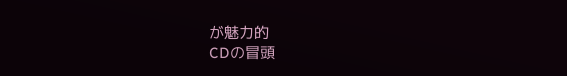が魅力的
CDの冒頭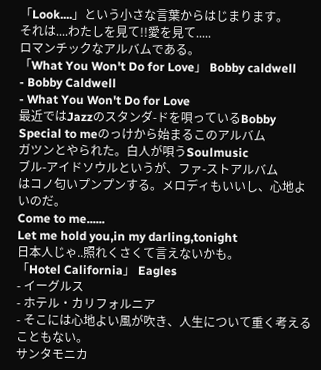「Look....」という小さな言葉からはじまります。
それは....わたしを見て!!愛を見て.....
ロマンチックなアルバムである。
「What You Won't Do for Love」 Bobby caldwell
- Bobby Caldwell
- What You Won't Do for Love
最近ではJazzのスタンダ-ドを唄っているBobby
Special to meのっけから始まるこのアルバム
ガツンとやられた。白人が唄うSoulmusic
ブル-アイドソウルというが、ファ-ストアルバム
はコノ匂いプンプンする。メロディもいいし、心地よいのだ。
Come to me......
Let me hold you,in my darling,tonight
日本人じゃ..照れくさくて言えないかも。
「Hotel California」 Eagles
- イーグルス
- ホテル・カリフォルニア
- そこには心地よい風が吹き、人生について重く考えることもない。
サンタモニカ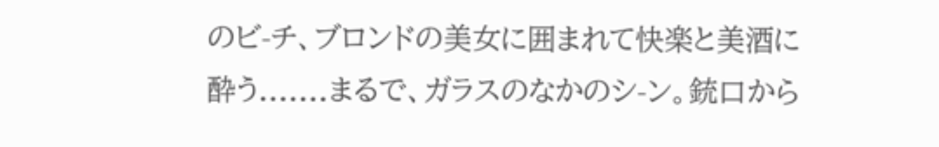のビ-チ、ブロンドの美女に囲まれて快楽と美酒に
酔う.......まるで、ガラスのなかのシ-ン。銃口から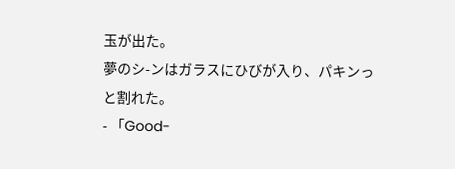玉が出た。
夢のシ-ンはガラスにひびが入り、パキンっと割れた。
- 「Good-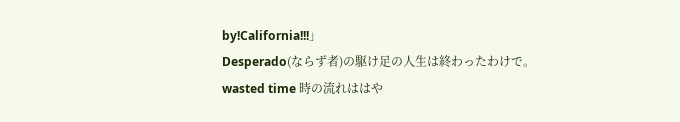by!California!!!」
Desperado(ならず者)の駆け足の人生は終わったわけで。
wasted time 時の流れははや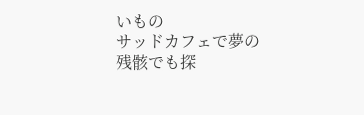いもの
サッドカフェで夢の残骸でも探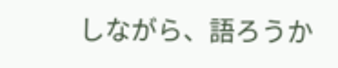しながら、語ろうか